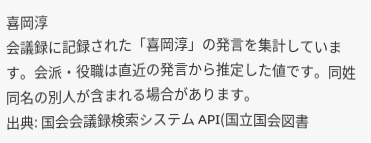喜岡淳
会議録に記録された「喜岡淳」の発言を集計しています。会派・役職は直近の発言から推定した値です。同姓同名の別人が含まれる場合があります。
出典: 国会会議録検索システム API(国立国会図書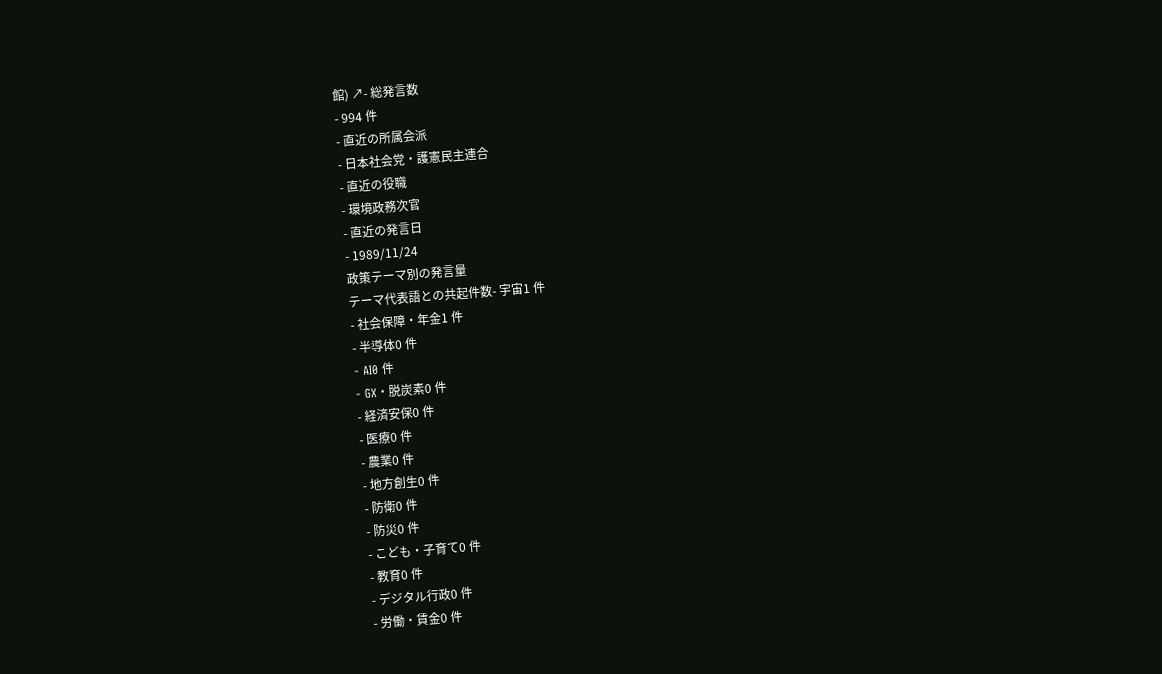館) ↗- 総発言数
- 994 件
- 直近の所属会派
- 日本社会党・護憲民主連合
- 直近の役職
- 環境政務次官
- 直近の発言日
- 1989/11/24
政策テーマ別の発言量
テーマ代表語との共起件数- 宇宙1 件
- 社会保障・年金1 件
- 半導体0 件
- AI0 件
- GX・脱炭素0 件
- 経済安保0 件
- 医療0 件
- 農業0 件
- 地方創生0 件
- 防衛0 件
- 防災0 件
- こども・子育て0 件
- 教育0 件
- デジタル行政0 件
- 労働・賃金0 件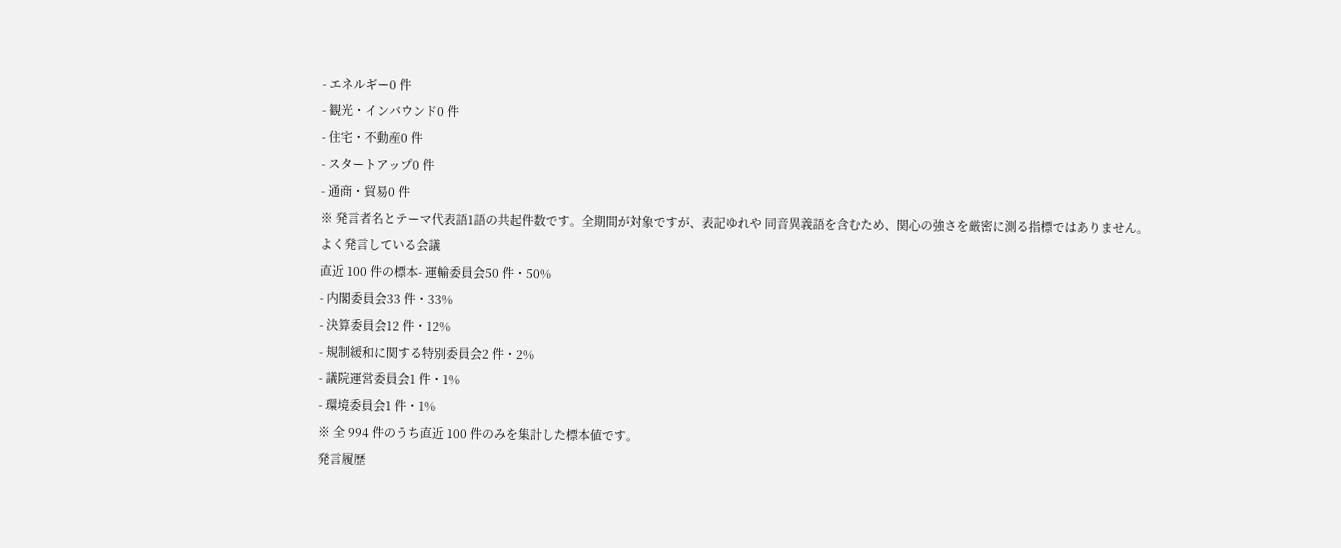- エネルギー0 件
- 観光・インバウンド0 件
- 住宅・不動産0 件
- スタートアップ0 件
- 通商・貿易0 件
※ 発言者名とテーマ代表語1語の共起件数です。全期間が対象ですが、表記ゆれや 同音異義語を含むため、関心の強さを厳密に測る指標ではありません。
よく発言している会議
直近 100 件の標本- 運輸委員会50 件・50%
- 内閣委員会33 件・33%
- 決算委員会12 件・12%
- 規制緩和に関する特別委員会2 件・2%
- 議院運営委員会1 件・1%
- 環境委員会1 件・1%
※ 全 994 件のうち直近 100 件のみを集計した標本値です。
発言履歴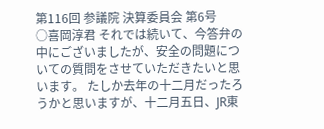第116回 参議院 決算委員会 第6号
○喜岡淳君 それでは続いて、今答弁の中にございましたが、安全の問題についての質問をさせていただきたいと思います。 たしか去年の十二月だったろうかと思いますが、十二月五日、JR東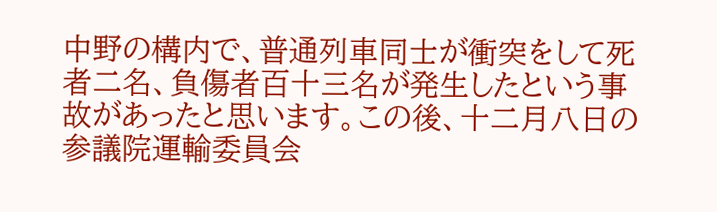中野の構内で、普通列車同士が衝突をして死者二名、負傷者百十三名が発生したという事故があったと思います。この後、十二月八日の参議院運輸委員会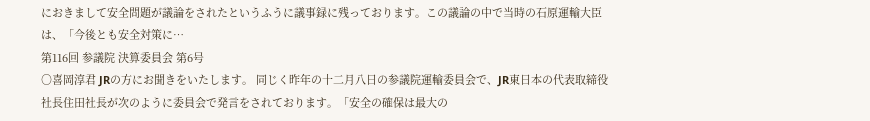におきまして安全問題が議論をされたというふうに議事録に残っております。この議論の中で当時の石原運輸大臣は、「今後とも安全対策に…
第116回 参議院 決算委員会 第6号
○喜岡淳君 JRの方にお聞きをいたします。 同じく昨年の十二月八日の参議院運輸委員会で、JR東日本の代表取締役社長住田社長が次のように委員会で発言をされております。「安全の確保は最大の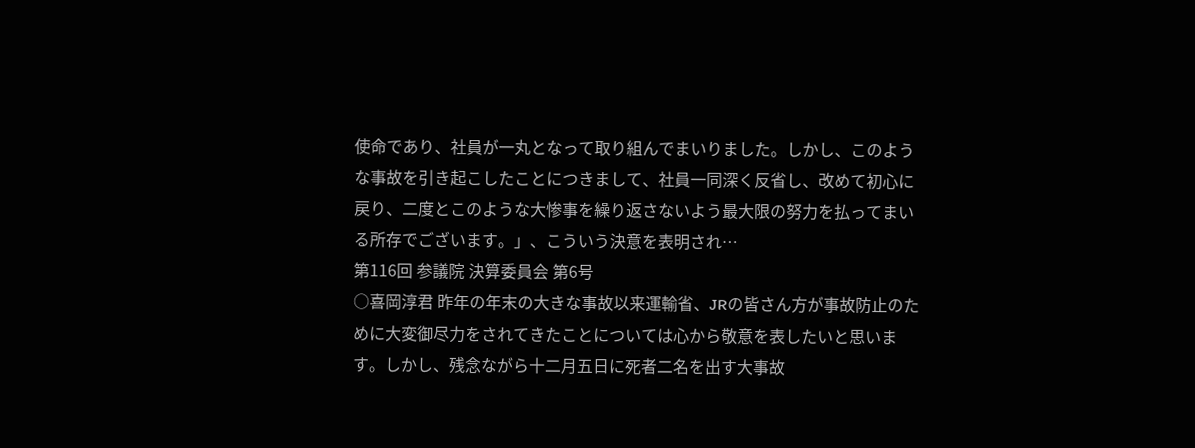使命であり、社員が一丸となって取り組んでまいりました。しかし、このような事故を引き起こしたことにつきまして、社員一同深く反省し、改めて初心に戻り、二度とこのような大惨事を繰り返さないよう最大限の努力を払ってまいる所存でございます。」、こういう決意を表明され…
第116回 参議院 決算委員会 第6号
○喜岡淳君 昨年の年末の大きな事故以来運輸省、JRの皆さん方が事故防止のために大変御尽力をされてきたことについては心から敬意を表したいと思います。しかし、残念ながら十二月五日に死者二名を出す大事故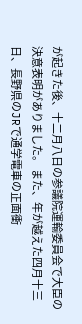が起きた後、十二月八日の参議院運輸委員会で大臣の決意表明がありました。 また、年が越えた四月十三日、長野県のJRで通学電車の正面衝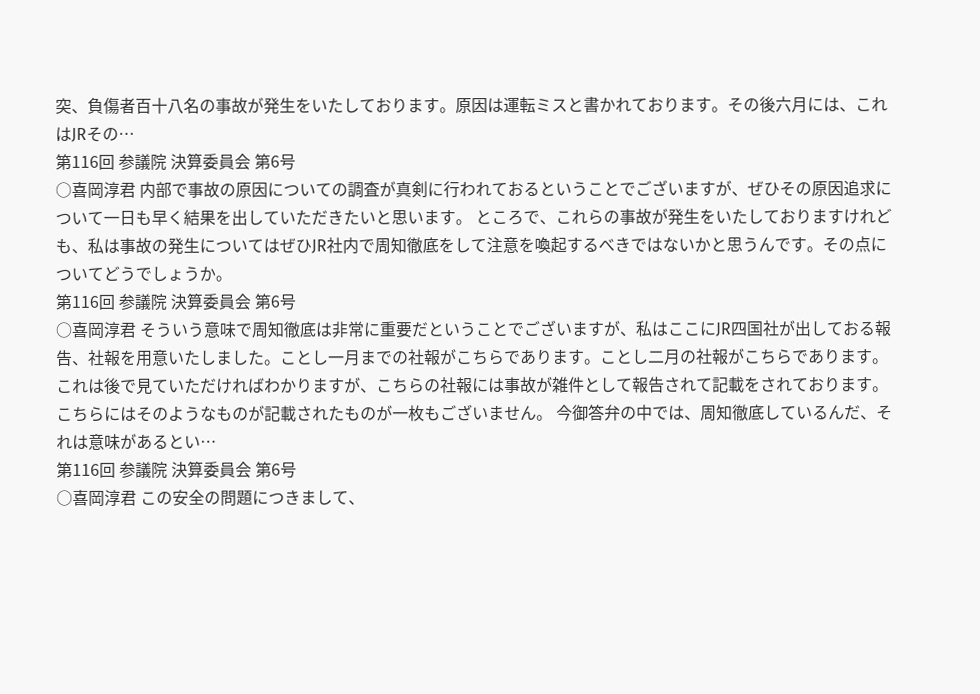突、負傷者百十八名の事故が発生をいたしております。原因は運転ミスと書かれております。その後六月には、これはJRその…
第116回 参議院 決算委員会 第6号
○喜岡淳君 内部で事故の原因についての調査が真剣に行われておるということでございますが、ぜひその原因追求について一日も早く結果を出していただきたいと思います。 ところで、これらの事故が発生をいたしておりますけれども、私は事故の発生についてはぜひJR社内で周知徹底をして注意を喚起するべきではないかと思うんです。その点についてどうでしょうか。
第116回 参議院 決算委員会 第6号
○喜岡淳君 そういう意味で周知徹底は非常に重要だということでございますが、私はここにJR四国社が出しておる報告、社報を用意いたしました。ことし一月までの社報がこちらであります。ことし二月の社報がこちらであります。これは後で見ていただければわかりますが、こちらの社報には事故が雑件として報告されて記載をされております。こちらにはそのようなものが記載されたものが一枚もございません。 今御答弁の中では、周知徹底しているんだ、それは意味があるとい…
第116回 参議院 決算委員会 第6号
○喜岡淳君 この安全の問題につきまして、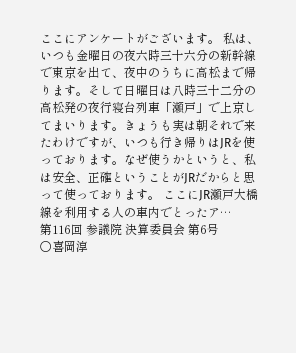ここにアンケートがございます。 私は、いつも金曜日の夜六時三十六分の新幹線で東京を出て、夜中のうちに高松まで帰ります。そして日曜日は八時三十二分の高松発の夜行寝台列車「瀬戸」で上京してまいります。きょうも実は朝それで来たわけですが、いつも行き帰りはJRを使っております。なぜ使うかというと、私は安全、正確ということがJRだからと思って使っております。 ここにJR瀬戸大橋線を利用する人の車内でとったア…
第116回 参議院 決算委員会 第6号
○喜岡淳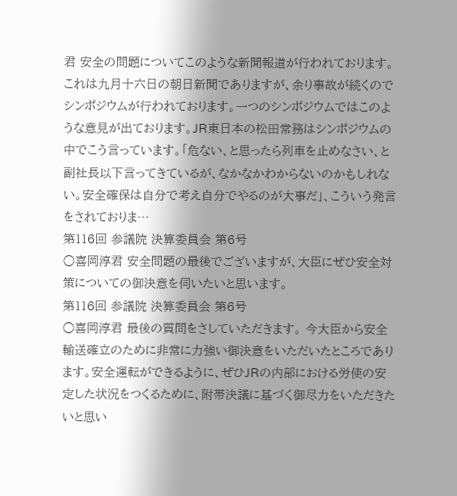君 安全の問題についてこのような新聞報道が行われております。これは九月十六日の朝日新聞でありますが、余り事故が続くのでシンポジウムが行われております。一つのシンポジウムではこのような意見が出ております。JR東日本の松田常務はシンポジウムの中でこう言っています。「危ない、と思ったら列車を止めなさい、と副社長以下言ってきているが、なかなかわからないのかもしれない。安全確保は自分で考え自分でやるのが大事だ」、こういう発言をされておりま…
第116回 参議院 決算委員会 第6号
○喜岡淳君 安全問題の最後でございますが、大臣にぜひ安全対策についての御決意を伺いたいと思います。
第116回 参議院 決算委員会 第6号
○喜岡淳君 最後の質問をさしていただきます。 今大臣から安全輸送確立のために非常に力強い御決意をいただいたところであります。安全運転ができるように、ぜひJRの内部における労使の安定した状況をつくるために、附帯決議に基づく御尽力をいただきたいと思い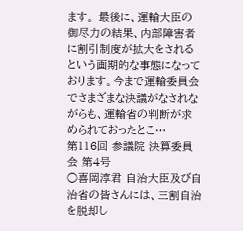ます。 最後に、運輸大臣の御尽力の結果、内部障害者に割引制度が拡大をされるという画期的な事態になっております。今まで運輸委員会でさまざまな決議がなされながらも、運輸省の判断が求められておったとこ…
第116回 参議院 決算委員会 第4号
○喜岡淳君 自治大臣及び自治省の皆さんには、三割自治を脱却し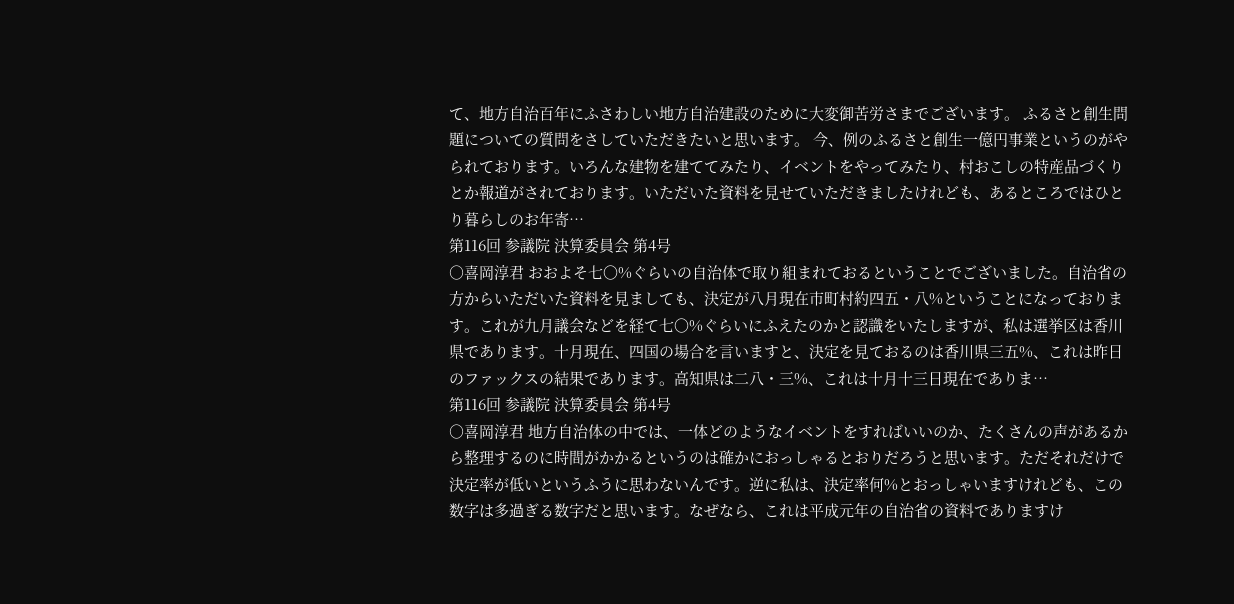て、地方自治百年にふさわしい地方自治建設のために大変御苦労さまでございます。 ふるさと創生問題についての質問をさしていただきたいと思います。 今、例のふるさと創生一億円事業というのがやられております。いろんな建物を建ててみたり、イベントをやってみたり、村おこしの特産品づくりとか報道がされております。いただいた資料を見せていただきましたけれども、あるところではひとり暮らしのお年寄…
第116回 参議院 決算委員会 第4号
○喜岡淳君 おおよそ七〇%ぐらいの自治体で取り組まれておるということでございました。自治省の方からいただいた資料を見ましても、決定が八月現在市町村約四五・八%ということになっております。これが九月議会などを経て七〇%ぐらいにふえたのかと認識をいたしますが、私は選挙区は香川県であります。十月現在、四国の場合を言いますと、決定を見ておるのは香川県三五%、これは昨日のファックスの結果であります。高知県は二八・三%、これは十月十三日現在でありま…
第116回 参議院 決算委員会 第4号
○喜岡淳君 地方自治体の中では、一体どのようなイベントをすればいいのか、たくさんの声があるから整理するのに時間がかかるというのは確かにおっしゃるとおりだろうと思います。ただそれだけで決定率が低いというふうに思わないんです。逆に私は、決定率何%とおっしゃいますけれども、この数字は多過ぎる数字だと思います。なぜなら、これは平成元年の自治省の資料でありますけ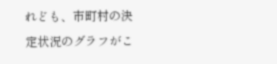れども、市町村の決定状況のグラフがこ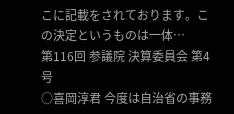こに記載をされております。この決定というものは一体…
第116回 参議院 決算委員会 第4号
○喜岡淳君 今度は自治省の事務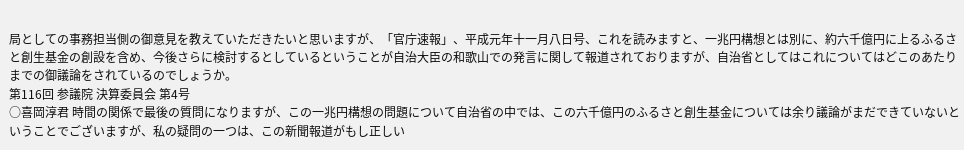局としての事務担当側の御意見を教えていただきたいと思いますが、「官庁速報」、平成元年十一月八日号、これを読みますと、一兆円構想とは別に、約六千億円に上るふるさと創生基金の創設を含め、今後さらに検討するとしているということが自治大臣の和歌山での発言に関して報道されておりますが、自治省としてはこれについてはどこのあたりまでの御議論をされているのでしょうか。
第116回 参議院 決算委員会 第4号
○喜岡淳君 時間の関係で最後の質問になりますが、この一兆円構想の問題について自治省の中では、この六千億円のふるさと創生基金については余り議論がまだできていないということでございますが、私の疑問の一つは、この新聞報道がもし正しい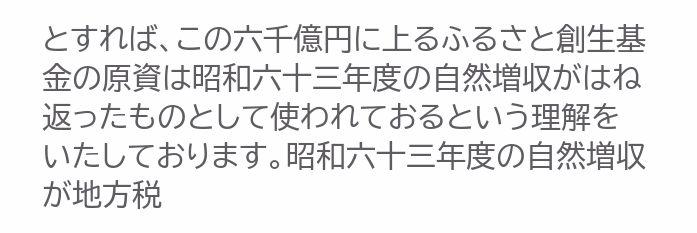とすれば、この六千億円に上るふるさと創生基金の原資は昭和六十三年度の自然増収がはね返ったものとして使われておるという理解をいたしております。昭和六十三年度の自然増収が地方税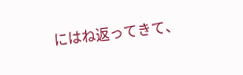にはね返ってきて、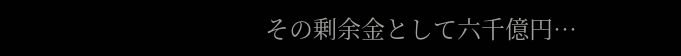その剰余金として六千億円…